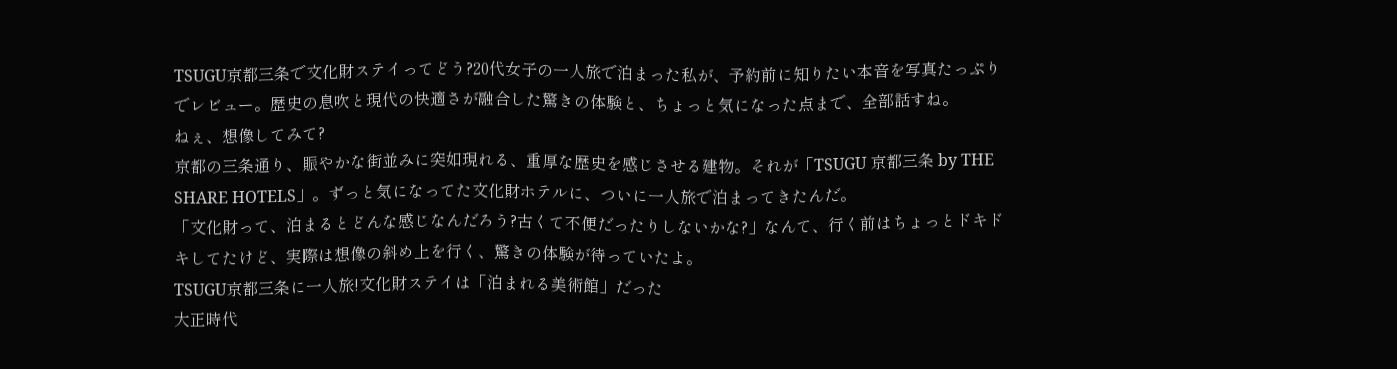TSUGU京都三条で文化財ステイってどう?20代女子の一人旅で泊まった私が、予約前に知りたい本音を写真たっぷりでレビュー。歴史の息吹と現代の快適さが融合した驚きの体験と、ちょっと気になった点まで、全部話すね。
ねぇ、想像してみて?
京都の三条通り、賑やかな街並みに突如現れる、重厚な歴史を感じさせる建物。それが「TSUGU 京都三条 by THE SHARE HOTELS」。ずっと気になってた文化財ホテルに、ついに一人旅で泊まってきたんだ。
「文化財って、泊まるとどんな感じなんだろう?古くて不便だったりしないかな?」なんて、行く前はちょっとドキドキしてたけど、実際は想像の斜め上を行く、驚きの体験が待っていたよ。
TSUGU京都三条に一人旅!文化財ステイは「泊まれる美術館」だった
大正時代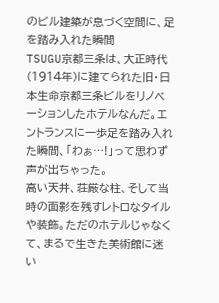のビル建築が息づく空間に、足を踏み入れた瞬間
TSUGU京都三条は、大正時代(1914年)に建てられた旧・日本生命京都三条ビルをリノベーションしたホテルなんだ。エントランスに一歩足を踏み入れた瞬間、「わぁ…!」って思わず声が出ちゃった。
高い天井、荘厳な柱、そして当時の面影を残すレトロなタイルや装飾。ただのホテルじゃなくて、まるで生きた美術館に迷い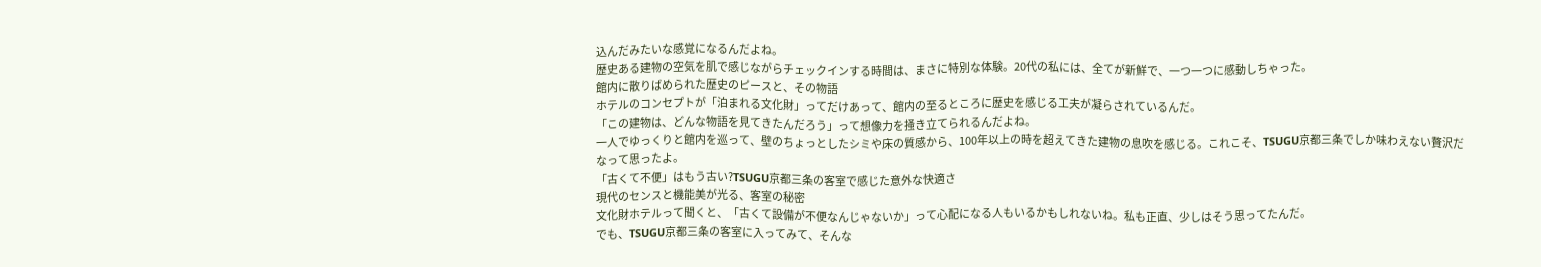込んだみたいな感覚になるんだよね。
歴史ある建物の空気を肌で感じながらチェックインする時間は、まさに特別な体験。20代の私には、全てが新鮮で、一つ一つに感動しちゃった。
館内に散りばめられた歴史のピースと、その物語
ホテルのコンセプトが「泊まれる文化財」ってだけあって、館内の至るところに歴史を感じる工夫が凝らされているんだ。
「この建物は、どんな物語を見てきたんだろう」って想像力を掻き立てられるんだよね。
一人でゆっくりと館内を巡って、壁のちょっとしたシミや床の質感から、100年以上の時を超えてきた建物の息吹を感じる。これこそ、TSUGU京都三条でしか味わえない贅沢だなって思ったよ。
「古くて不便」はもう古い?TSUGU京都三条の客室で感じた意外な快適さ
現代のセンスと機能美が光る、客室の秘密
文化財ホテルって聞くと、「古くて設備が不便なんじゃないか」って心配になる人もいるかもしれないね。私も正直、少しはそう思ってたんだ。
でも、TSUGU京都三条の客室に入ってみて、そんな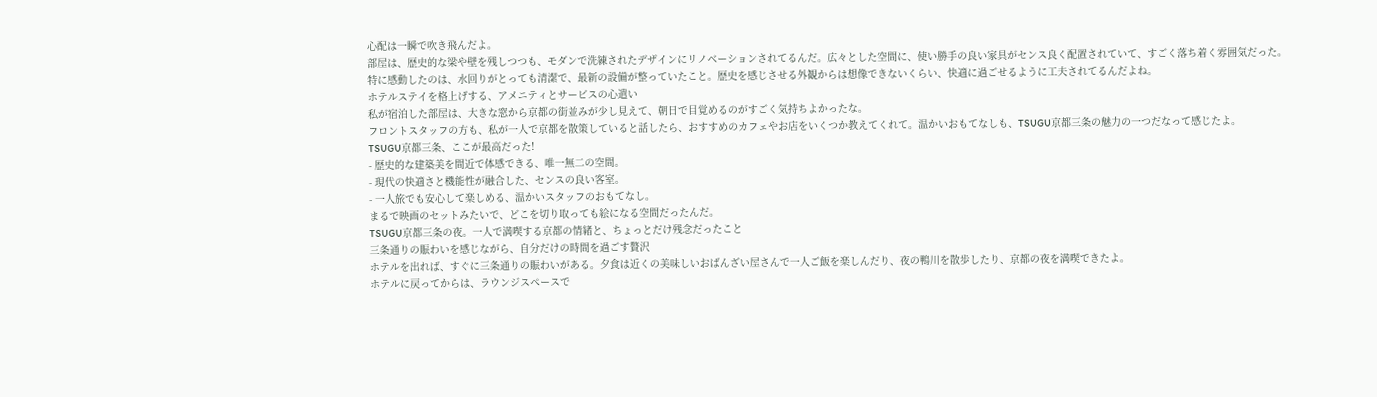心配は一瞬で吹き飛んだよ。
部屋は、歴史的な梁や壁を残しつつも、モダンで洗練されたデザインにリノベーションされてるんだ。広々とした空間に、使い勝手の良い家具がセンス良く配置されていて、すごく落ち着く雰囲気だった。
特に感動したのは、水回りがとっても清潔で、最新の設備が整っていたこと。歴史を感じさせる外観からは想像できないくらい、快適に過ごせるように工夫されてるんだよね。
ホテルステイを格上げする、アメニティとサービスの心遣い
私が宿泊した部屋は、大きな窓から京都の街並みが少し見えて、朝日で目覚めるのがすごく気持ちよかったな。
フロントスタッフの方も、私が一人で京都を散策していると話したら、おすすめのカフェやお店をいくつか教えてくれて。温かいおもてなしも、TSUGU京都三条の魅力の一つだなって感じたよ。
TSUGU京都三条、ここが最高だった!
- 歴史的な建築美を間近で体感できる、唯一無二の空間。
- 現代の快適さと機能性が融合した、センスの良い客室。
- 一人旅でも安心して楽しめる、温かいスタッフのおもてなし。
まるで映画のセットみたいで、どこを切り取っても絵になる空間だったんだ。
TSUGU京都三条の夜。一人で満喫する京都の情緒と、ちょっとだけ残念だったこと
三条通りの賑わいを感じながら、自分だけの時間を過ごす贅沢
ホテルを出れば、すぐに三条通りの賑わいがある。夕食は近くの美味しいおばんざい屋さんで一人ご飯を楽しんだり、夜の鴨川を散歩したり、京都の夜を満喫できたよ。
ホテルに戻ってからは、ラウンジスペースで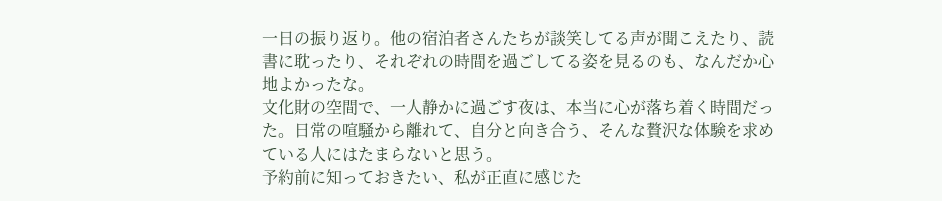一日の振り返り。他の宿泊者さんたちが談笑してる声が聞こえたり、読書に耽ったり、それぞれの時間を過ごしてる姿を見るのも、なんだか心地よかったな。
文化財の空間で、一人静かに過ごす夜は、本当に心が落ち着く時間だった。日常の喧騒から離れて、自分と向き合う、そんな贅沢な体験を求めている人にはたまらないと思う。
予約前に知っておきたい、私が正直に感じた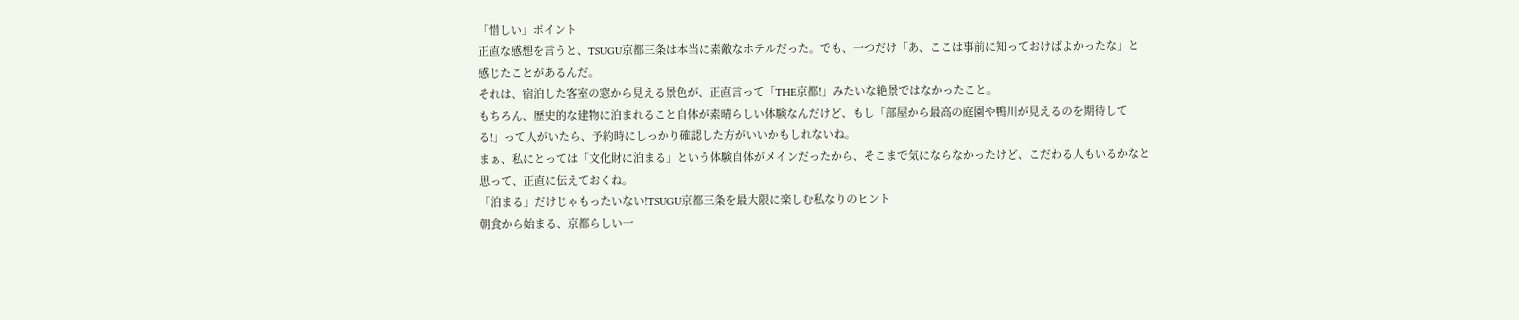「惜しい」ポイント
正直な感想を言うと、TSUGU京都三条は本当に素敵なホテルだった。でも、一つだけ「あ、ここは事前に知っておけばよかったな」と感じたことがあるんだ。
それは、宿泊した客室の窓から見える景色が、正直言って「THE京都!」みたいな絶景ではなかったこと。
もちろん、歴史的な建物に泊まれること自体が素晴らしい体験なんだけど、もし「部屋から最高の庭園や鴨川が見えるのを期待してる!」って人がいたら、予約時にしっかり確認した方がいいかもしれないね。
まぁ、私にとっては「文化財に泊まる」という体験自体がメインだったから、そこまで気にならなかったけど、こだわる人もいるかなと思って、正直に伝えておくね。
「泊まる」だけじゃもったいない!TSUGU京都三条を最大限に楽しむ私なりのヒント
朝食から始まる、京都らしい一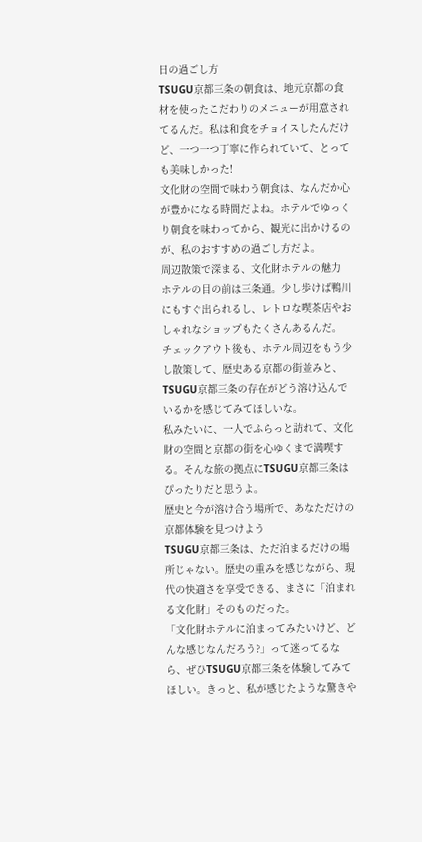日の過ごし方
TSUGU京都三条の朝食は、地元京都の食材を使ったこだわりのメニューが用意されてるんだ。私は和食をチョイスしたんだけど、一つ一つ丁寧に作られていて、とっても美味しかった!
文化財の空間で味わう朝食は、なんだか心が豊かになる時間だよね。ホテルでゆっくり朝食を味わってから、観光に出かけるのが、私のおすすめの過ごし方だよ。
周辺散策で深まる、文化財ホテルの魅力
ホテルの目の前は三条通。少し歩けば鴨川にもすぐ出られるし、レトロな喫茶店やおしゃれなショップもたくさんあるんだ。
チェックアウト後も、ホテル周辺をもう少し散策して、歴史ある京都の街並みと、TSUGU京都三条の存在がどう溶け込んでいるかを感じてみてほしいな。
私みたいに、一人でふらっと訪れて、文化財の空間と京都の街を心ゆくまで満喫する。そんな旅の拠点にTSUGU京都三条はぴったりだと思うよ。
歴史と今が溶け合う場所で、あなただけの京都体験を見つけよう
TSUGU京都三条は、ただ泊まるだけの場所じゃない。歴史の重みを感じながら、現代の快適さを享受できる、まさに「泊まれる文化財」そのものだった。
「文化財ホテルに泊まってみたいけど、どんな感じなんだろう?」って迷ってるなら、ぜひTSUGU京都三条を体験してみてほしい。きっと、私が感じたような驚きや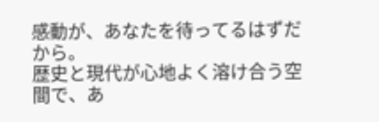感動が、あなたを待ってるはずだから。
歴史と現代が心地よく溶け合う空間で、あ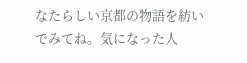なたらしい京都の物語を紡いでみてね。気になった人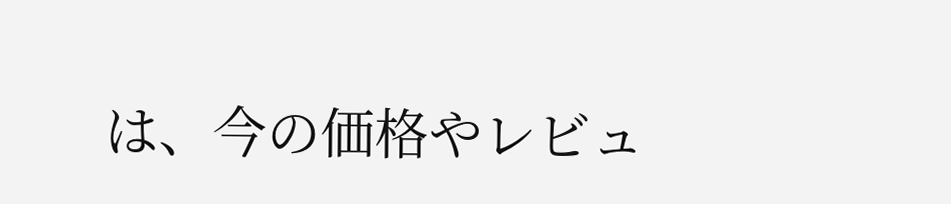は、今の価格やレビュ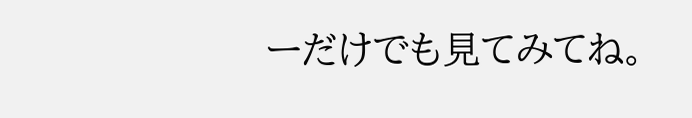ーだけでも見てみてね。